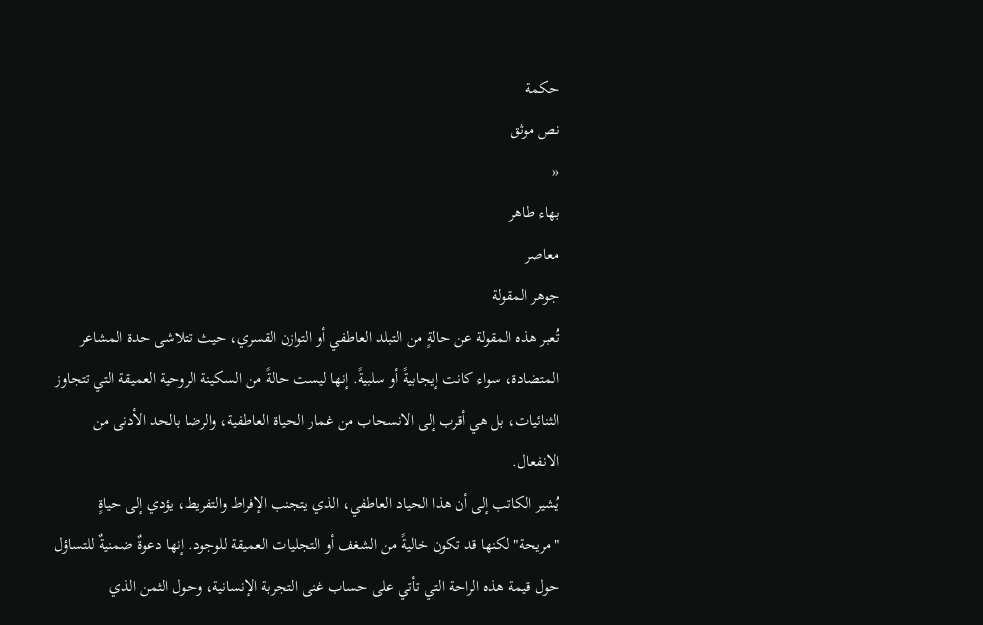حكمة
نص موثق
«
بهاء طاهر
معاصر
جوهر المقولة
تُعبر هذه المقولة عن حالةٍ من التبلد العاطفي أو التوازن القسري، حيث تتلاشى حدة المشاعر المتضادة، سواء كانت إيجابيةً أو سلبيةً. إنها ليست حالةً من السكينة الروحية العميقة التي تتجاوز الثنائيات، بل هي أقرب إلى الانسحاب من غمار الحياة العاطفية، والرضا بالحد الأدنى من الانفعال.
يُشير الكاتب إلى أن هذا الحياد العاطفي، الذي يتجنب الإفراط والتفريط، يؤدي إلى حياةٍ "مريحة" لكنها قد تكون خاليةً من الشغف أو التجليات العميقة للوجود. إنها دعوةٌ ضمنيةٌ للتساؤل حول قيمة هذه الراحة التي تأتي على حساب غنى التجربة الإنسانية، وحول الثمن الذي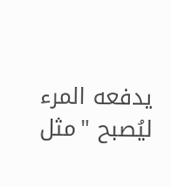يدفعه المرء ليُصبح "مثل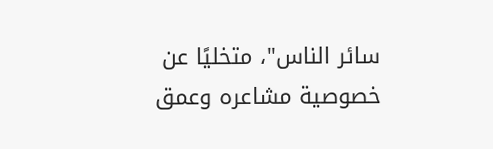سائر الناس"، متخليًا عن خصوصية مشاعره وعمق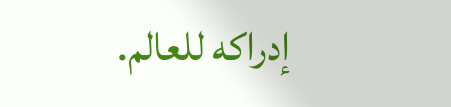إدراكه للعالم.